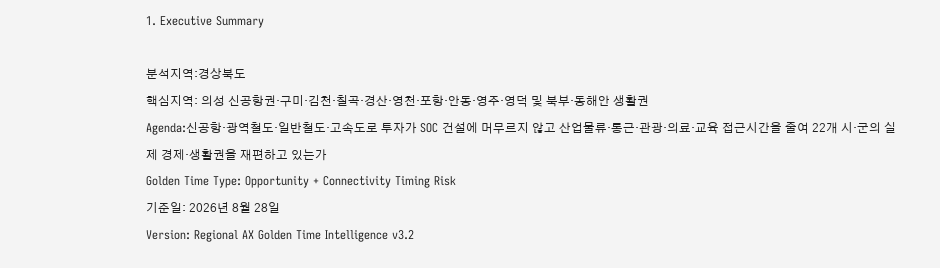1. Executive Summary

분석지역:경상북도
핵심지역: 의성 신공항권·구미·김천·칠곡·경산·영천·포항·안동·영주·영덕 및 북부·동해안 생활권
Agenda:신공항·광역철도·일반철도·고속도로 투자가 SOC 건설에 머무르지 않고 산업물류·통근·관광·의료·교육 접근시간을 줄여 22개 시·군의 실제 경제·생활권을 재편하고 있는가
Golden Time Type: Opportunity + Connectivity Timing Risk
기준일: 2026년 8월 28일
Version: Regional AX Golden Time Intelligence v3.2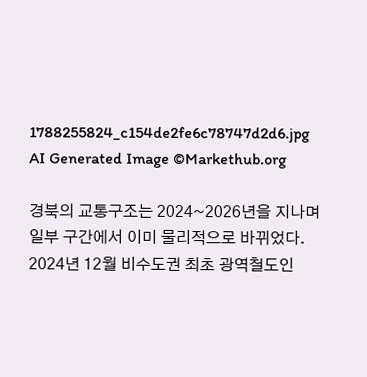1788255824_c154de2fe6c78747d2d6.jpg
AI Generated Image ©Markethub.org

경북의 교통구조는 2024~2026년을 지나며 일부 구간에서 이미 물리적으로 바뀌었다. 2024년 12월 비수도권 최초 광역철도인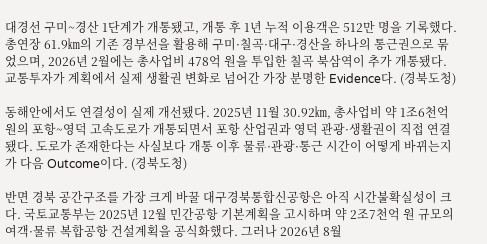대경선 구미~경산 1단계가 개통됐고, 개통 후 1년 누적 이용객은 512만 명을 기록했다. 총연장 61.9㎞의 기존 경부선을 활용해 구미·칠곡·대구·경산을 하나의 통근권으로 묶었으며, 2026년 2월에는 총사업비 478억 원을 투입한 칠곡 북삼역이 추가 개통됐다. 교통투자가 계획에서 실제 생활권 변화로 넘어간 가장 분명한 Evidence다. (경북도청)

동해안에서도 연결성이 실제 개선됐다. 2025년 11월 30.92㎞, 총사업비 약 1조6천억 원의 포항~영덕 고속도로가 개통되면서 포항 산업권과 영덕 관광·생활권이 직접 연결됐다. 도로가 존재한다는 사실보다 개통 이후 물류·관광·통근 시간이 어떻게 바뀌는지가 다음 Outcome이다. (경북도청)

반면 경북 공간구조를 가장 크게 바꿀 대구경북통합신공항은 아직 시간불확실성이 크다. 국토교통부는 2025년 12월 민간공항 기본계획을 고시하며 약 2조7천억 원 규모의 여객·물류 복합공항 건설계획을 공식화했다. 그러나 2026년 8월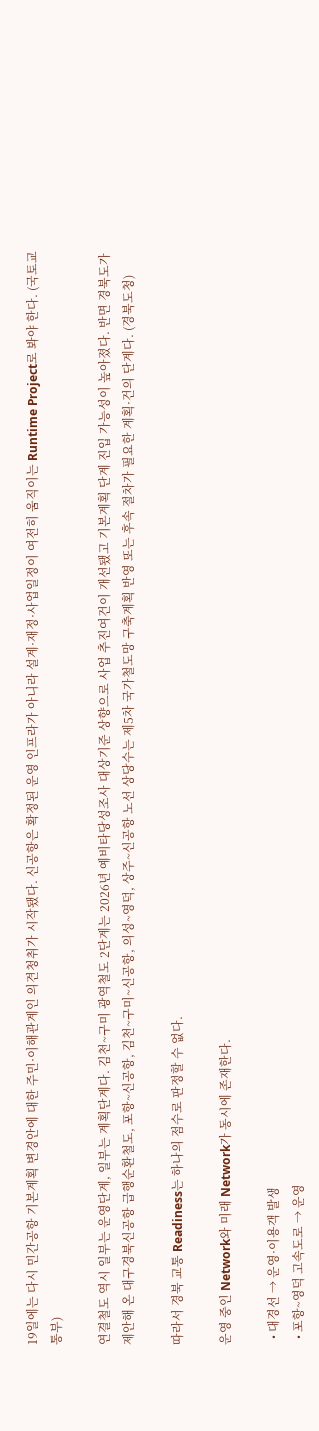19일에는 다시 민간공항 기본계획 변경안에 대한 주민·이해관계인 의견청취가 시작됐다. 신공항은 확정된 운영 인프라가 아니라 설계·재정·사업일정이 여전히 움직이는 Runtime Project로 봐야 한다. (국토교통부)

연결철도 역시 일부는 운영단계, 일부는 계획단계다. 김천~구미 광역철도 2단계는 2026년 예비타당성조사 대상기준 상향으로 사업 추진여건이 개선됐고 기본계획 단계 진입 가능성이 높아졌다. 반면 경북도가 제안해 온 대구경북신공항 급행순환철도, 포항~신공항, 김천~구미~신공항, 의성~영덕, 상주~신공항 노선 상당수는 제5차 국가철도망 구축계획 반영 또는 후속 절차가 필요한 계획·건의 단계다. (경북도청)

따라서 경북 교통 Readiness는 하나의 점수로 판정할 수 없다.

운영 중인 Network와 미래 Network가 동시에 존재한다.

  • 대경선 → 운영·이용객 발생
  • 포항~영덕 고속도로 → 운영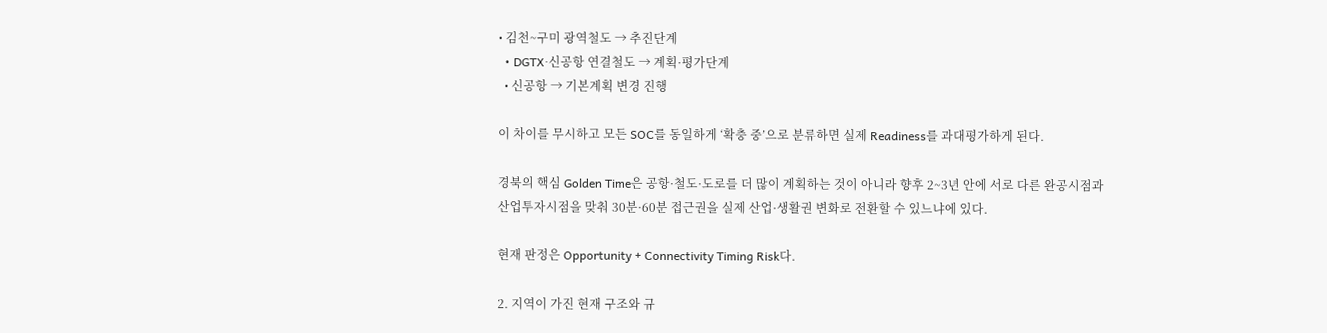• 김천~구미 광역철도 → 추진단계
  • DGTX·신공항 연결철도 → 계획·평가단계
  • 신공항 → 기본계획 변경 진행

이 차이를 무시하고 모든 SOC를 동일하게 ‘확충 중’으로 분류하면 실제 Readiness를 과대평가하게 된다.

경북의 핵심 Golden Time은 공항·철도·도로를 더 많이 계획하는 것이 아니라 향후 2~3년 안에 서로 다른 완공시점과 산업투자시점을 맞춰 30분·60분 접근권을 실제 산업·생활권 변화로 전환할 수 있느냐에 있다.

현재 판정은 Opportunity + Connectivity Timing Risk다.

2. 지역이 가진 현재 구조와 규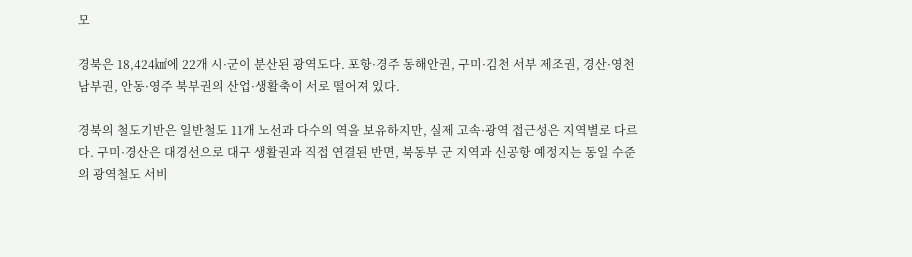모

경북은 18,424㎢에 22개 시·군이 분산된 광역도다. 포항·경주 동해안권, 구미·김천 서부 제조권, 경산·영천 남부권, 안동·영주 북부권의 산업·생활축이 서로 떨어져 있다.

경북의 철도기반은 일반철도 11개 노선과 다수의 역을 보유하지만, 실제 고속·광역 접근성은 지역별로 다르다. 구미·경산은 대경선으로 대구 생활권과 직접 연결된 반면, 북동부 군 지역과 신공항 예정지는 동일 수준의 광역철도 서비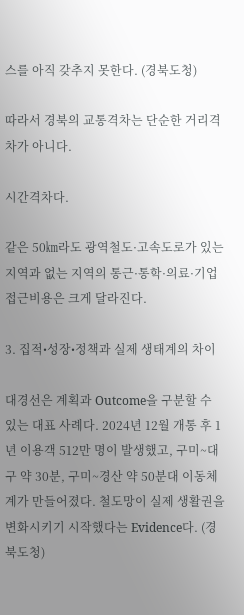스를 아직 갖추지 못한다. (경북도청)

따라서 경북의 교통격차는 단순한 거리격차가 아니다.

시간격차다.

같은 50㎞라도 광역철도·고속도로가 있는 지역과 없는 지역의 통근·통학·의료·기업 접근비용은 크게 달라진다.

3. 집적•성장•정책과 실제 생태계의 차이

대경선은 계획과 Outcome을 구분할 수 있는 대표 사례다. 2024년 12월 개통 후 1년 이용객 512만 명이 발생했고, 구미~대구 약 30분, 구미~경산 약 50분대 이동체계가 만들어졌다. 철도망이 실제 생활권을 변화시키기 시작했다는 Evidence다. (경북도청)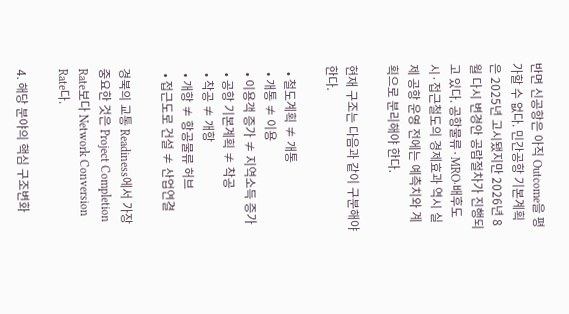반면 신공항은 아직 Outcome을 평가할 수 없다. 민간공항 기본계획은 2025년 고시됐지만 2026년 8월 다시 변경안 공람절차가 진행되고 있다. 공항물류·MRO·배후도시·접근철도의 경제효과 역시 실제 공항 운영 전에는 예측치와 계획으로 분리해야 한다.

현재 구조는 다음과 같이 구분해야 한다.

  • 철도계획 ≠ 개통
  • 개통 ≠ 이용
  • 이용객 증가 ≠ 지역소득 증가
  • 공항 기본계획 ≠ 착공
  • 착공 ≠ 개항
  • 개항 ≠ 항공물류 허브
  • 접근도로 건설 ≠ 산업연결

경북의 교통 Readiness에서 가장 중요한 것은 Project Completion Rate보다 Network Conversion Rate다.

4. 해당 분야의 핵심 구조변화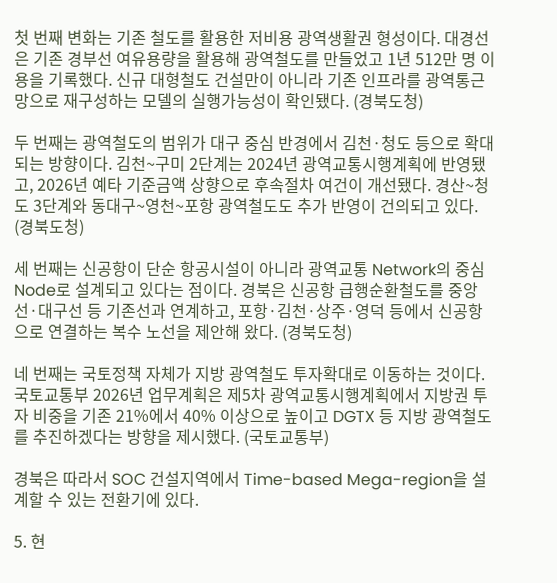첫 번째 변화는 기존 철도를 활용한 저비용 광역생활권 형성이다. 대경선은 기존 경부선 여유용량을 활용해 광역철도를 만들었고 1년 512만 명 이용을 기록했다. 신규 대형철도 건설만이 아니라 기존 인프라를 광역통근망으로 재구성하는 모델의 실행가능성이 확인됐다. (경북도청)

두 번째는 광역철도의 범위가 대구 중심 반경에서 김천·청도 등으로 확대되는 방향이다. 김천~구미 2단계는 2024년 광역교통시행계획에 반영됐고, 2026년 예타 기준금액 상향으로 후속절차 여건이 개선됐다. 경산~청도 3단계와 동대구~영천~포항 광역철도도 추가 반영이 건의되고 있다. (경북도청)

세 번째는 신공항이 단순 항공시설이 아니라 광역교통 Network의 중심 Node로 설계되고 있다는 점이다. 경북은 신공항 급행순환철도를 중앙선·대구선 등 기존선과 연계하고, 포항·김천·상주·영덕 등에서 신공항으로 연결하는 복수 노선을 제안해 왔다. (경북도청)

네 번째는 국토정책 자체가 지방 광역철도 투자확대로 이동하는 것이다. 국토교통부 2026년 업무계획은 제5차 광역교통시행계획에서 지방권 투자 비중을 기존 21%에서 40% 이상으로 높이고 DGTX 등 지방 광역철도를 추진하겠다는 방향을 제시했다. (국토교통부)

경북은 따라서 SOC 건설지역에서 Time-based Mega-region을 설계할 수 있는 전환기에 있다.

5. 현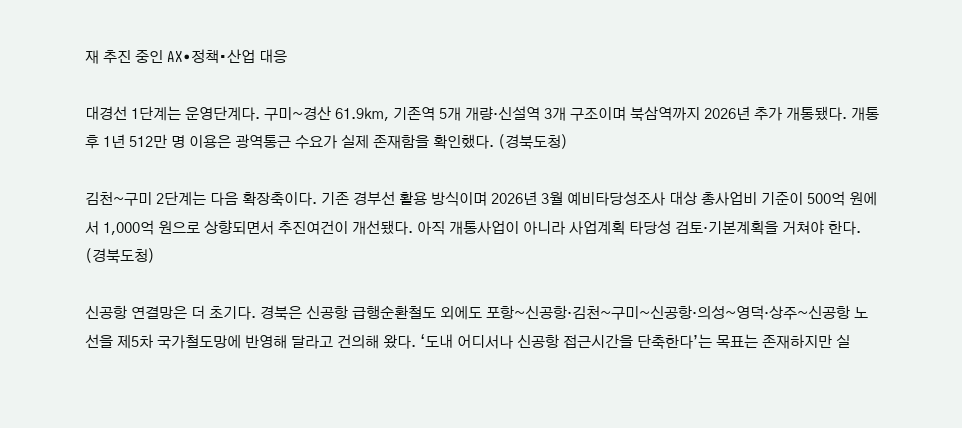재 추진 중인 AX•정책•산업 대응

대경선 1단계는 운영단계다. 구미~경산 61.9㎞, 기존역 5개 개량·신설역 3개 구조이며 북삼역까지 2026년 추가 개통됐다. 개통 후 1년 512만 명 이용은 광역통근 수요가 실제 존재함을 확인했다. (경북도청)

김천~구미 2단계는 다음 확장축이다. 기존 경부선 활용 방식이며 2026년 3월 예비타당성조사 대상 총사업비 기준이 500억 원에서 1,000억 원으로 상향되면서 추진여건이 개선됐다. 아직 개통사업이 아니라 사업계획 타당성 검토·기본계획을 거쳐야 한다. (경북도청)

신공항 연결망은 더 초기다. 경북은 신공항 급행순환철도 외에도 포항~신공항·김천~구미~신공항·의성~영덕·상주~신공항 노선을 제5차 국가철도망에 반영해 달라고 건의해 왔다. ‘도내 어디서나 신공항 접근시간을 단축한다’는 목표는 존재하지만 실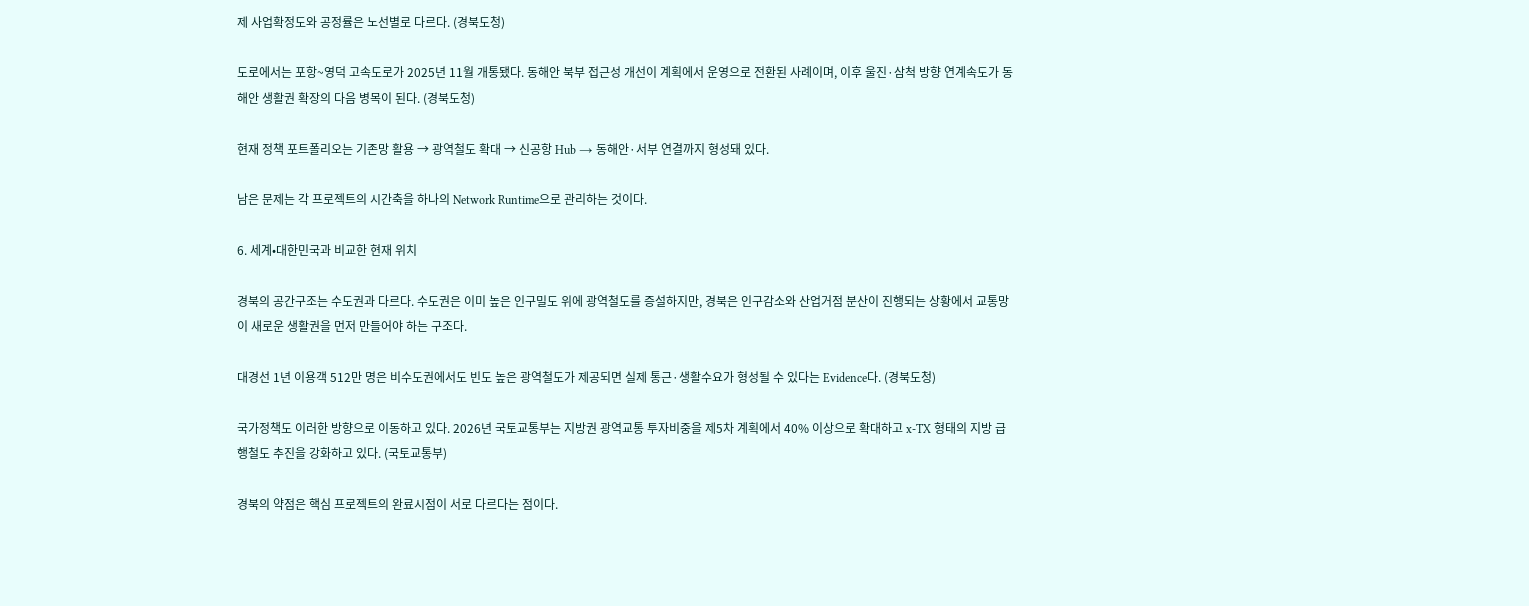제 사업확정도와 공정률은 노선별로 다르다. (경북도청)

도로에서는 포항~영덕 고속도로가 2025년 11월 개통됐다. 동해안 북부 접근성 개선이 계획에서 운영으로 전환된 사례이며, 이후 울진·삼척 방향 연계속도가 동해안 생활권 확장의 다음 병목이 된다. (경북도청)

현재 정책 포트폴리오는 기존망 활용 → 광역철도 확대 → 신공항 Hub → 동해안·서부 연결까지 형성돼 있다.

남은 문제는 각 프로젝트의 시간축을 하나의 Network Runtime으로 관리하는 것이다.

6. 세계•대한민국과 비교한 현재 위치

경북의 공간구조는 수도권과 다르다. 수도권은 이미 높은 인구밀도 위에 광역철도를 증설하지만, 경북은 인구감소와 산업거점 분산이 진행되는 상황에서 교통망이 새로운 생활권을 먼저 만들어야 하는 구조다.

대경선 1년 이용객 512만 명은 비수도권에서도 빈도 높은 광역철도가 제공되면 실제 통근·생활수요가 형성될 수 있다는 Evidence다. (경북도청)

국가정책도 이러한 방향으로 이동하고 있다. 2026년 국토교통부는 지방권 광역교통 투자비중을 제5차 계획에서 40% 이상으로 확대하고 x-TX 형태의 지방 급행철도 추진을 강화하고 있다. (국토교통부)

경북의 약점은 핵심 프로젝트의 완료시점이 서로 다르다는 점이다.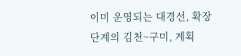이미 운영되는 대경선, 확장단계의 김천~구미, 계획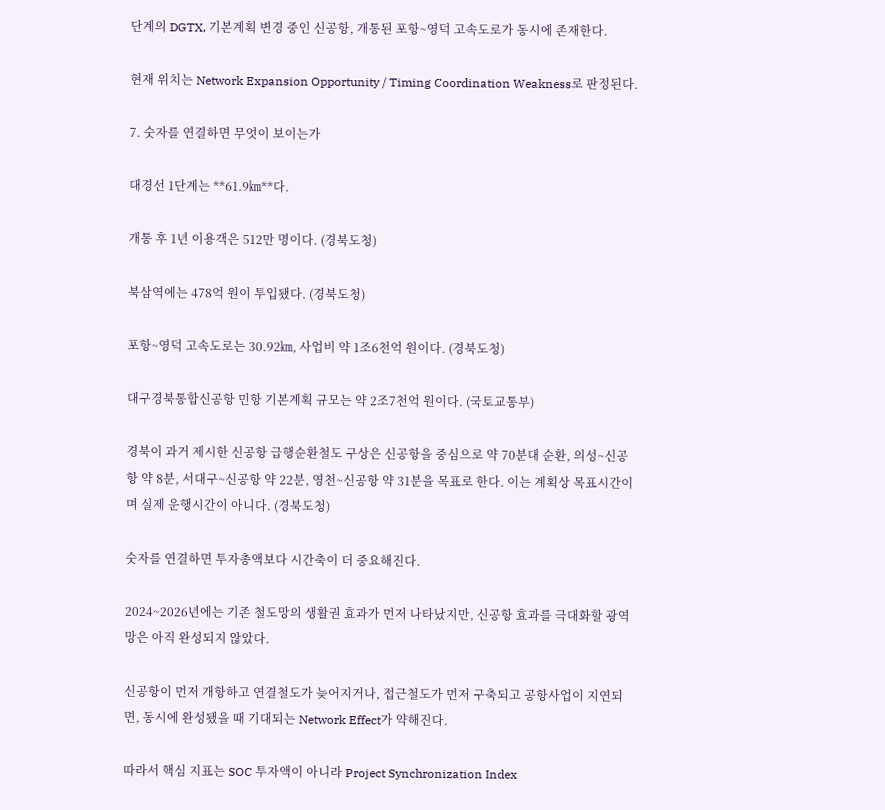단계의 DGTX, 기본계획 변경 중인 신공항, 개통된 포항~영덕 고속도로가 동시에 존재한다.

현재 위치는 Network Expansion Opportunity / Timing Coordination Weakness로 판정된다.

7. 숫자를 연결하면 무엇이 보이는가

대경선 1단계는 **61.9㎞**다.

개통 후 1년 이용객은 512만 명이다. (경북도청)

북삼역에는 478억 원이 투입됐다. (경북도청)

포항~영덕 고속도로는 30.92㎞, 사업비 약 1조6천억 원이다. (경북도청)

대구경북통합신공항 민항 기본계획 규모는 약 2조7천억 원이다. (국토교통부)

경북이 과거 제시한 신공항 급행순환철도 구상은 신공항을 중심으로 약 70분대 순환, 의성~신공항 약 8분, 서대구~신공항 약 22분, 영천~신공항 약 31분을 목표로 한다. 이는 계획상 목표시간이며 실제 운행시간이 아니다. (경북도청)

숫자를 연결하면 투자총액보다 시간축이 더 중요해진다.

2024~2026년에는 기존 철도망의 생활권 효과가 먼저 나타났지만, 신공항 효과를 극대화할 광역망은 아직 완성되지 않았다.

신공항이 먼저 개항하고 연결철도가 늦어지거나, 접근철도가 먼저 구축되고 공항사업이 지연되면, 동시에 완성됐을 때 기대되는 Network Effect가 약해진다.

따라서 핵심 지표는 SOC 투자액이 아니라 Project Synchronization Index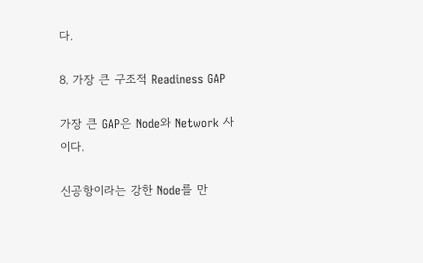다.

8. 가장 큰 구조적 Readiness GAP

가장 큰 GAP은 Node와 Network 사이다.

신공항이라는 강한 Node를 만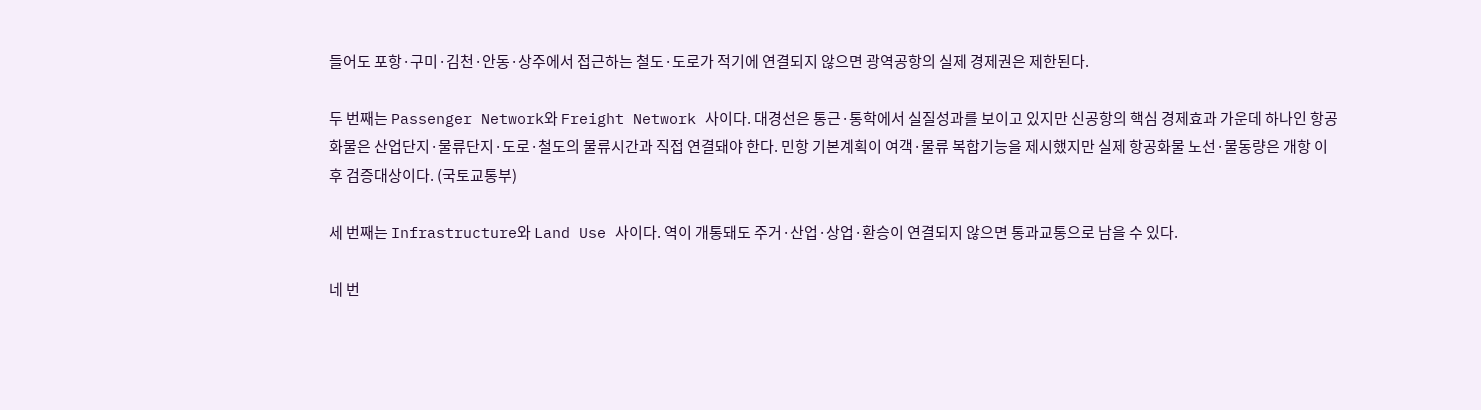들어도 포항·구미·김천·안동·상주에서 접근하는 철도·도로가 적기에 연결되지 않으면 광역공항의 실제 경제권은 제한된다.

두 번째는 Passenger Network와 Freight Network 사이다. 대경선은 통근·통학에서 실질성과를 보이고 있지만 신공항의 핵심 경제효과 가운데 하나인 항공화물은 산업단지·물류단지·도로·철도의 물류시간과 직접 연결돼야 한다. 민항 기본계획이 여객·물류 복합기능을 제시했지만 실제 항공화물 노선·물동량은 개항 이후 검증대상이다. (국토교통부)

세 번째는 Infrastructure와 Land Use 사이다. 역이 개통돼도 주거·산업·상업·환승이 연결되지 않으면 통과교통으로 남을 수 있다.

네 번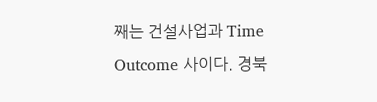째는 건설사업과 Time Outcome 사이다. 경북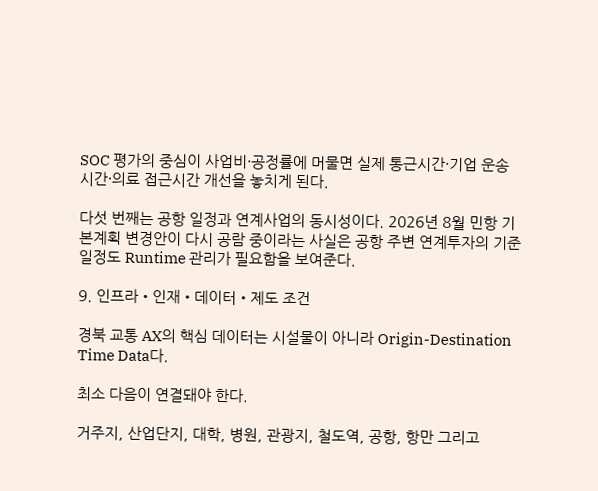SOC 평가의 중심이 사업비·공정률에 머물면 실제 통근시간·기업 운송시간·의료 접근시간 개선을 놓치게 된다.

다섯 번째는 공항 일정과 연계사업의 동시성이다. 2026년 8월 민항 기본계획 변경안이 다시 공람 중이라는 사실은 공항 주변 연계투자의 기준 일정도 Runtime 관리가 필요함을 보여준다.

9. 인프라•인재•데이터•제도 조건

경북 교통 AX의 핵심 데이터는 시설물이 아니라 Origin-Destination Time Data다.

최소 다음이 연결돼야 한다.

거주지, 산업단지, 대학, 병원, 관광지, 철도역, 공항, 항만 그리고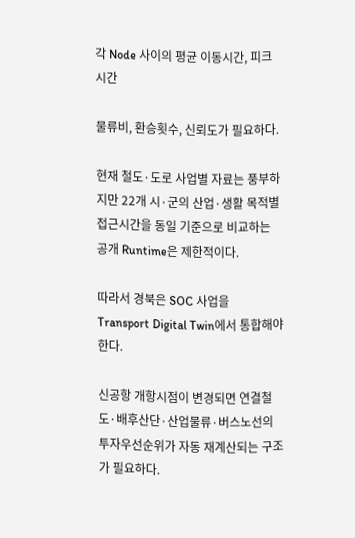각 Node 사이의 평균 이동시간, 피크시간

물류비, 환승횟수, 신뢰도가 필요하다.

현재 철도·도로 사업별 자료는 풍부하지만 22개 시·군의 산업·생활 목적별 접근시간을 동일 기준으로 비교하는 공개 Runtime은 제한적이다.

따라서 경북은 SOC 사업을 Transport Digital Twin에서 통합해야 한다.

신공항 개항시점이 변경되면 연결철도·배후산단·산업물류·버스노선의 투자우선순위가 자동 재계산되는 구조가 필요하다.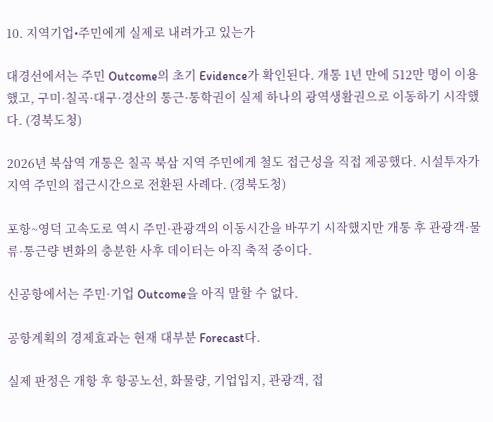10. 지역기업•주민에게 실제로 내려가고 있는가

대경선에서는 주민 Outcome의 초기 Evidence가 확인된다. 개통 1년 만에 512만 명이 이용했고, 구미·칠곡·대구·경산의 통근·통학권이 실제 하나의 광역생활권으로 이동하기 시작했다. (경북도청)

2026년 북삼역 개통은 칠곡 북삼 지역 주민에게 철도 접근성을 직접 제공했다. 시설투자가 지역 주민의 접근시간으로 전환된 사례다. (경북도청)

포항~영덕 고속도로 역시 주민·관광객의 이동시간을 바꾸기 시작했지만 개통 후 관광객·물류·통근량 변화의 충분한 사후 데이터는 아직 축적 중이다.

신공항에서는 주민·기업 Outcome을 아직 말할 수 없다.

공항계획의 경제효과는 현재 대부분 Forecast다.

실제 판정은 개항 후 항공노선, 화물량, 기업입지, 관광객, 접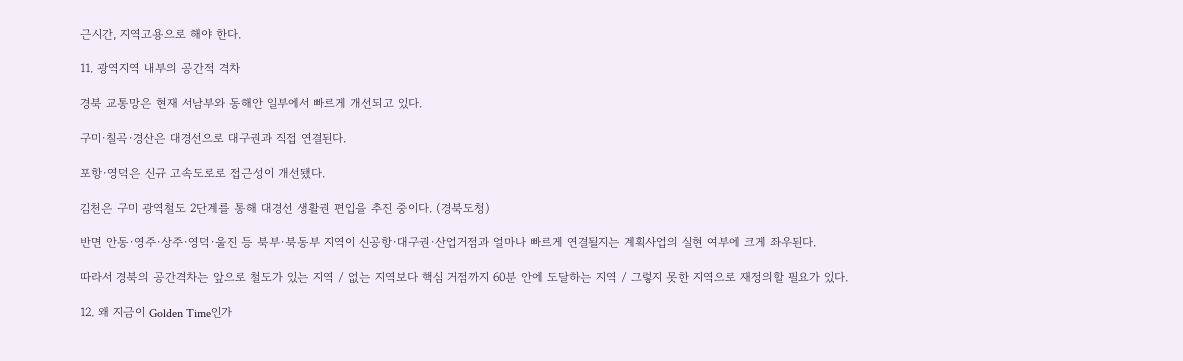근시간, 지역고용으로 해야 한다.

11. 광역지역 내부의 공간적 격차

경북 교통망은 현재 서남부와 동해안 일부에서 빠르게 개선되고 있다.

구미·칠곡·경산은 대경선으로 대구권과 직접 연결된다.

포항·영덕은 신규 고속도로로 접근성이 개선됐다.

김천은 구미 광역철도 2단계를 통해 대경선 생활권 편입을 추진 중이다. (경북도청)

반면 안동·영주·상주·영덕·울진 등 북부·북동부 지역이 신공항·대구권·산업거점과 얼마나 빠르게 연결될지는 계획사업의 실현 여부에 크게 좌우된다.

따라서 경북의 공간격차는 앞으로 철도가 있는 지역 / 없는 지역보다 핵심 거점까지 60분 안에 도달하는 지역 / 그렇지 못한 지역으로 재정의할 필요가 있다.

12. 왜 지금이 Golden Time인가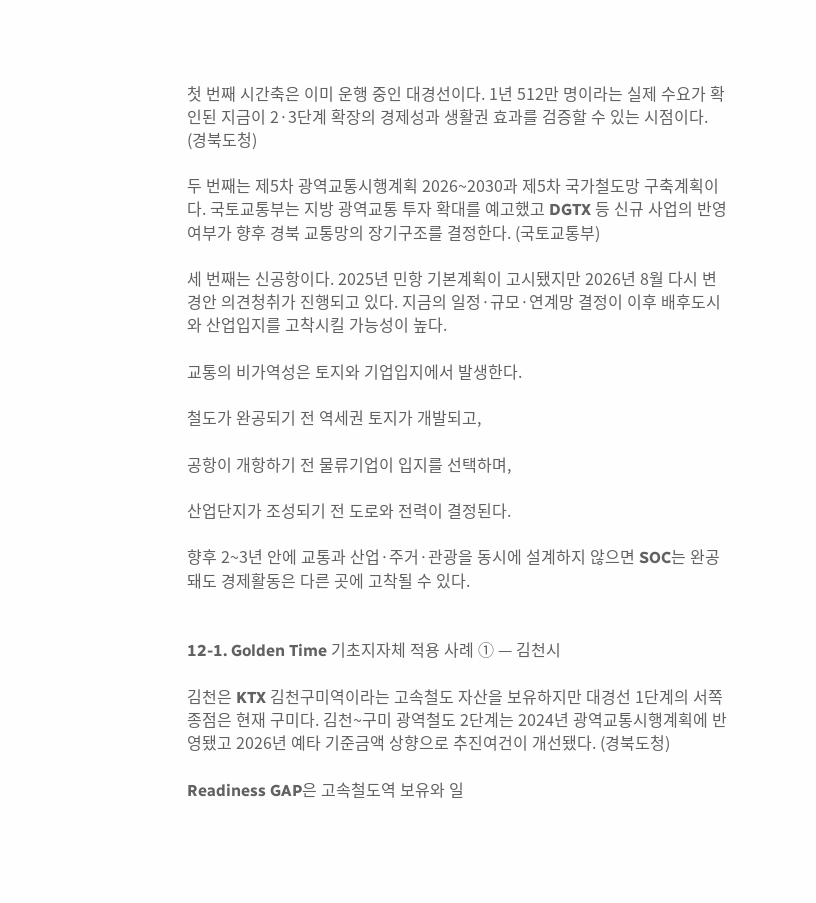첫 번째 시간축은 이미 운행 중인 대경선이다. 1년 512만 명이라는 실제 수요가 확인된 지금이 2·3단계 확장의 경제성과 생활권 효과를 검증할 수 있는 시점이다. (경북도청)

두 번째는 제5차 광역교통시행계획 2026~2030과 제5차 국가철도망 구축계획이다. 국토교통부는 지방 광역교통 투자 확대를 예고했고 DGTX 등 신규 사업의 반영 여부가 향후 경북 교통망의 장기구조를 결정한다. (국토교통부)

세 번째는 신공항이다. 2025년 민항 기본계획이 고시됐지만 2026년 8월 다시 변경안 의견청취가 진행되고 있다. 지금의 일정·규모·연계망 결정이 이후 배후도시와 산업입지를 고착시킬 가능성이 높다.

교통의 비가역성은 토지와 기업입지에서 발생한다.

철도가 완공되기 전 역세권 토지가 개발되고,

공항이 개항하기 전 물류기업이 입지를 선택하며,

산업단지가 조성되기 전 도로와 전력이 결정된다.

향후 2~3년 안에 교통과 산업·주거·관광을 동시에 설계하지 않으면 SOC는 완공돼도 경제활동은 다른 곳에 고착될 수 있다.


12-1. Golden Time 기초지자체 적용 사례 ① — 김천시

김천은 KTX 김천구미역이라는 고속철도 자산을 보유하지만 대경선 1단계의 서쪽 종점은 현재 구미다. 김천~구미 광역철도 2단계는 2024년 광역교통시행계획에 반영됐고 2026년 예타 기준금액 상향으로 추진여건이 개선됐다. (경북도청)

Readiness GAP은 고속철도역 보유와 일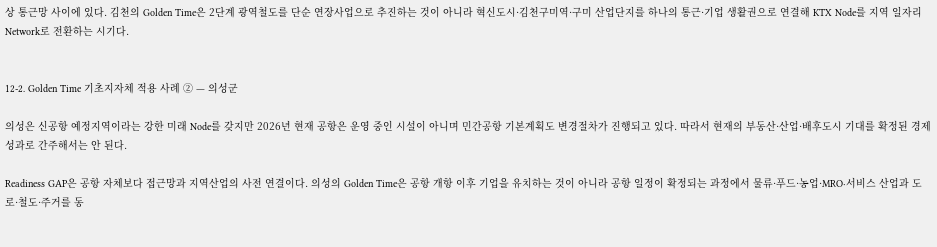상 통근망 사이에 있다. 김천의 Golden Time은 2단계 광역철도를 단순 연장사업으로 추진하는 것이 아니라 혁신도시·김천구미역·구미 산업단지를 하나의 통근·기업 생활권으로 연결해 KTX Node를 지역 일자리 Network로 전환하는 시기다.


12-2. Golden Time 기초지자체 적용 사례 ② — 의성군

의성은 신공항 예정지역이라는 강한 미래 Node를 갖지만 2026년 현재 공항은 운영 중인 시설이 아니며 민간공항 기본계획도 변경절차가 진행되고 있다. 따라서 현재의 부동산·산업·배후도시 기대를 확정된 경제성과로 간주해서는 안 된다.

Readiness GAP은 공항 자체보다 접근망과 지역산업의 사전 연결이다. 의성의 Golden Time은 공항 개항 이후 기업을 유치하는 것이 아니라 공항 일정이 확정되는 과정에서 물류·푸드·농업·MRO·서비스 산업과 도로·철도·주거를 동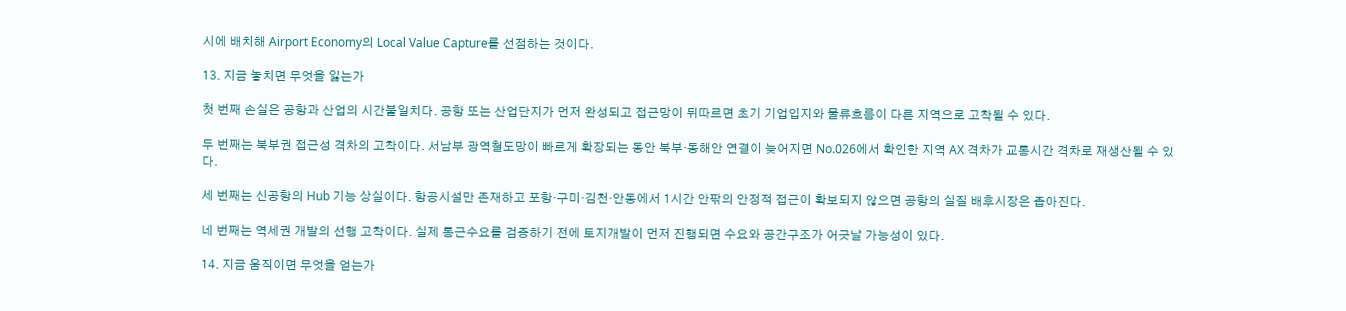시에 배치해 Airport Economy의 Local Value Capture를 선점하는 것이다.

13. 지금 놓치면 무엇을 잃는가

첫 번째 손실은 공항과 산업의 시간불일치다. 공항 또는 산업단지가 먼저 완성되고 접근망이 뒤따르면 초기 기업입지와 물류흐름이 다른 지역으로 고착될 수 있다.

두 번째는 북부권 접근성 격차의 고착이다. 서남부 광역철도망이 빠르게 확장되는 동안 북부·동해안 연결이 늦어지면 No.026에서 확인한 지역 AX 격차가 교통시간 격차로 재생산될 수 있다.

세 번째는 신공항의 Hub 기능 상실이다. 항공시설만 존재하고 포항·구미·김천·안동에서 1시간 안팎의 안정적 접근이 확보되지 않으면 공항의 실질 배후시장은 좁아진다.

네 번째는 역세권 개발의 선행 고착이다. 실제 통근수요를 검증하기 전에 토지개발이 먼저 진행되면 수요와 공간구조가 어긋날 가능성이 있다.

14. 지금 움직이면 무엇을 얻는가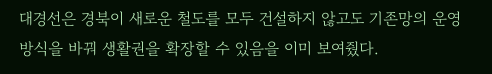대경선은 경북이 새로운 철도를 모두 건설하지 않고도 기존망의 운영방식을 바꿔 생활권을 확장할 수 있음을 이미 보여줬다.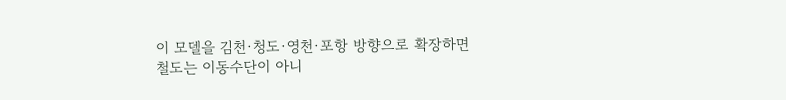이 모델을 김천·청도·영천·포항 방향으로 확장하면 철도는 이동수단이 아니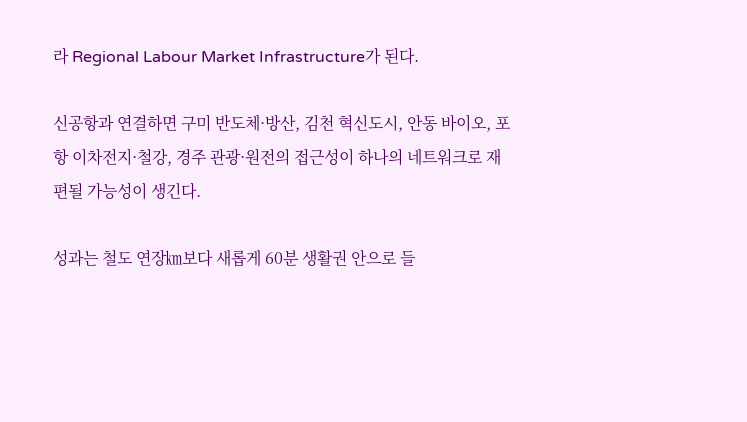라 Regional Labour Market Infrastructure가 된다.

신공항과 연결하면 구미 반도체·방산, 김천 혁신도시, 안동 바이오, 포항 이차전지·철강, 경주 관광·원전의 접근성이 하나의 네트워크로 재편될 가능성이 생긴다.

성과는 철도 연장㎞보다 새롭게 60분 생활권 안으로 들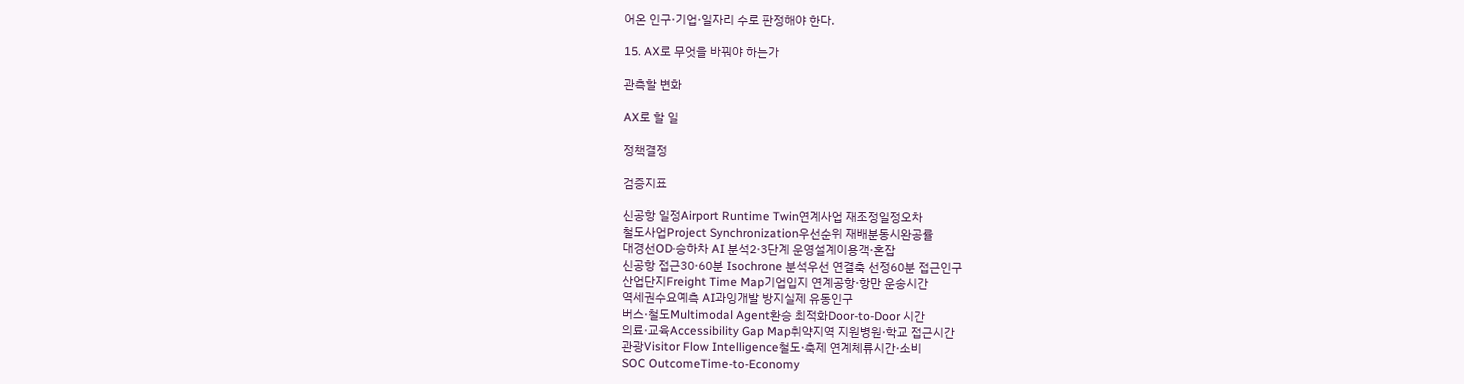어온 인구·기업·일자리 수로 판정해야 한다.

15. AX로 무엇을 바꿔야 하는가

관측할 변화

AX로 할 일

정책결정

검증지표

신공항 일정Airport Runtime Twin연계사업 재조정일정오차
철도사업Project Synchronization우선순위 재배분동시완공률
대경선OD·승하차 AI 분석2·3단계 운영설계이용객·혼잡
신공항 접근30·60분 Isochrone 분석우선 연결축 선정60분 접근인구
산업단지Freight Time Map기업입지 연계공항·항만 운송시간
역세권수요예측 AI과잉개발 방지실제 유동인구
버스·철도Multimodal Agent환승 최적화Door-to-Door 시간
의료·교육Accessibility Gap Map취약지역 지원병원·학교 접근시간
관광Visitor Flow Intelligence철도·축제 연계체류시간·소비
SOC OutcomeTime-to-Economy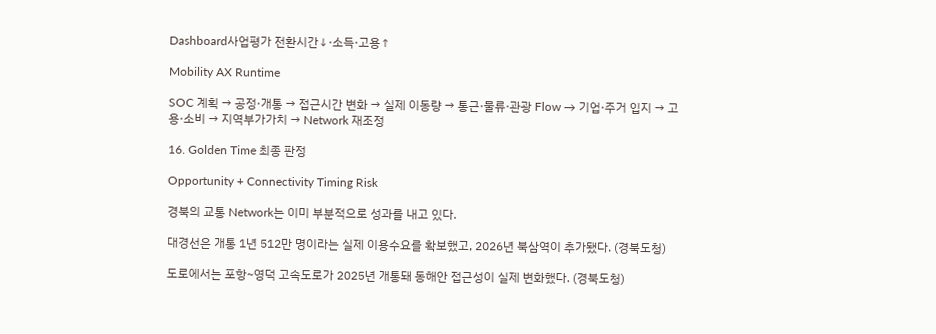Dashboard사업평가 전환시간↓·소득·고용↑

Mobility AX Runtime

SOC 계획 → 공정·개통 → 접근시간 변화 → 실제 이동량 → 통근·물류·관광 Flow → 기업·주거 입지 → 고용·소비 → 지역부가가치 → Network 재조정

16. Golden Time 최종 판정

Opportunity + Connectivity Timing Risk

경북의 교통 Network는 이미 부분적으로 성과를 내고 있다.

대경선은 개통 1년 512만 명이라는 실제 이용수요를 확보했고, 2026년 북삼역이 추가됐다. (경북도청)

도로에서는 포항~영덕 고속도로가 2025년 개통돼 동해안 접근성이 실제 변화했다. (경북도청)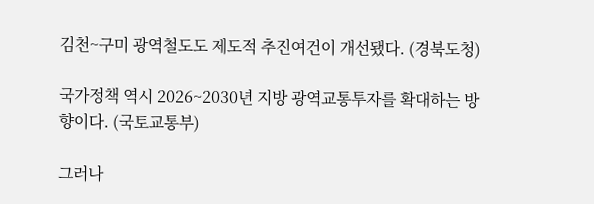김천~구미 광역철도도 제도적 추진여건이 개선됐다. (경북도청)

국가정책 역시 2026~2030년 지방 광역교통투자를 확대하는 방향이다. (국토교통부)

그러나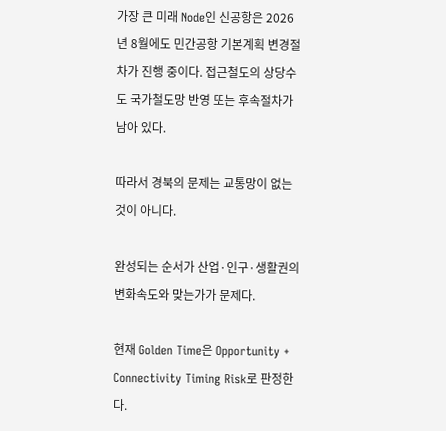가장 큰 미래 Node인 신공항은 2026년 8월에도 민간공항 기본계획 변경절차가 진행 중이다. 접근철도의 상당수도 국가철도망 반영 또는 후속절차가 남아 있다.

따라서 경북의 문제는 교통망이 없는 것이 아니다.

완성되는 순서가 산업·인구·생활권의 변화속도와 맞는가가 문제다.

현재 Golden Time은 Opportunity + Connectivity Timing Risk로 판정한다.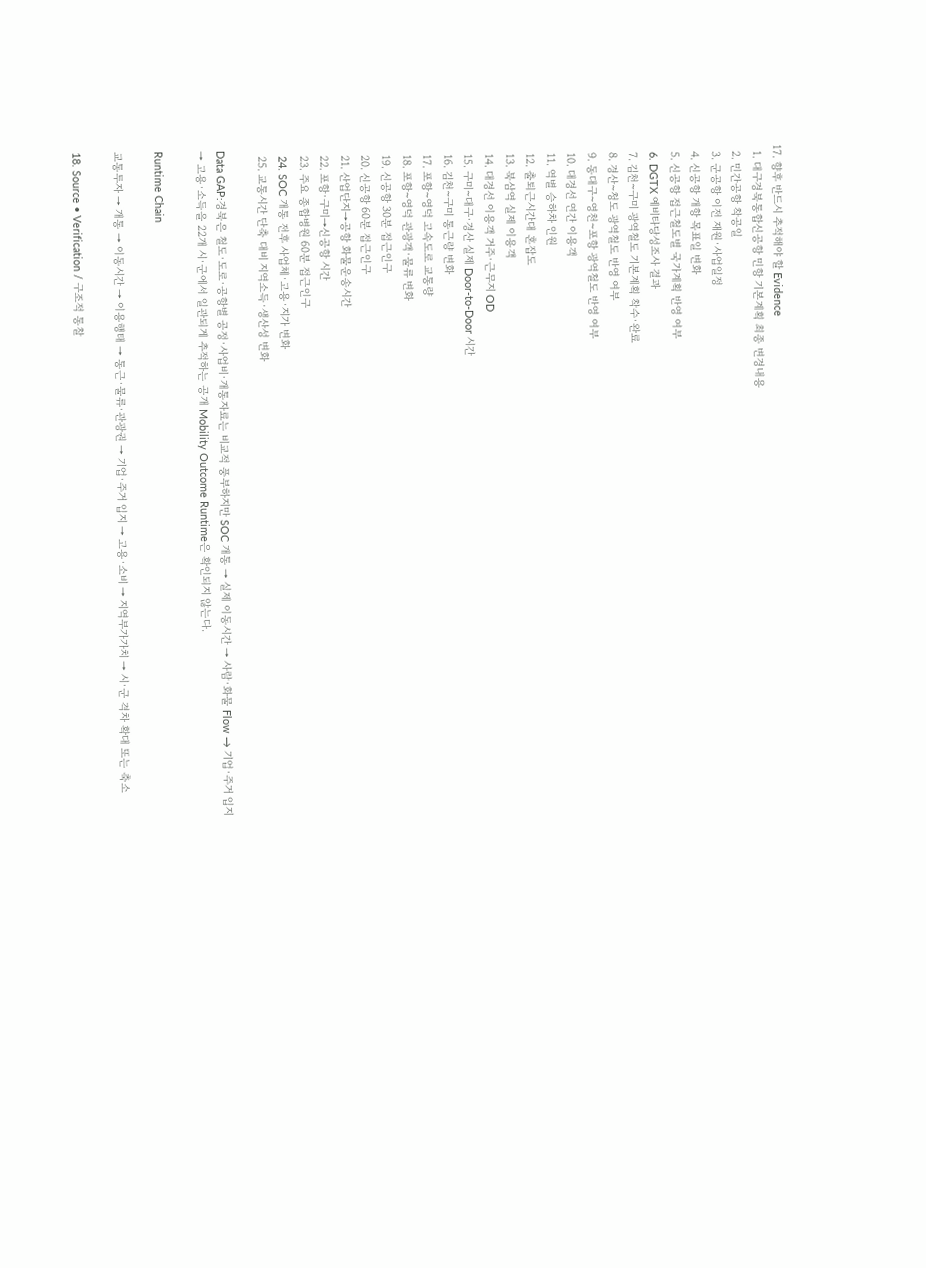17. 향후 반드시 추적해야 할 Evidence
  1. 대구경북통합신공항 민항 기본계획 최종 변경내용
  2. 민간공항 착공일
  3. 군공항 이전 재원·사업일정
  4. 신공항 개항 목표일 변화
  5. 신공항 접근철도별 국가계획 반영 여부
  6. DGTX 예비타당성조사 결과
  7. 김천~구미 광역철도 기본계획 착수·완료
  8. 경산~청도 광역철도 반영 여부
  9. 동대구~영천~포항 광역철도 반영 여부
  10. 대경선 연간 이용객
  11. 역별 승하차 인원
  12. 출퇴근시간대 혼잡도
  13. 북삼역 실제 이용객
  14. 대경선 이용객 거주·근무지 OD
  15. 구미~대구·경산 실제 Door-to-Door 시간
  16. 김천~구미 통근량 변화
  17. 포항~영덕 고속도로 교통량
  18. 포항~영덕 관광객·물류 변화
  19. 신공항 30분 접근인구
  20. 신공항 60분 접근인구
  21. 산업단지→공항 화물운송시간
  22. 포항·구미→신공항 시간
  23. 주요 종합병원 60분 접근인구
  24. SOC 개통 전후 사업체·고용·지가 변화
  25. 교통시간 단축 대비 지역소득·생산성 변화

Data GAP:경북은 철도·도로·공항별 공정·사업비·개통자료는 비교적 풍부하지만 SOC 개통 → 실제 이동시간 → 사람·화물 Flow → 기업·주거 입지 → 고용·소득을 22개 시·군에서 일관되게 추적하는 공개 Mobility Outcome Runtime은 확인되지 않는다.

Runtime Chain

교통투자 → 개통 → 이동시간 → 이용행태 → 통근·물류·관광권 → 기업·주거 입지 → 고용·소비 → 지역부가가치 → 시·군 격차 확대 또는 축소

18. Source • Verification / 구조적 통찰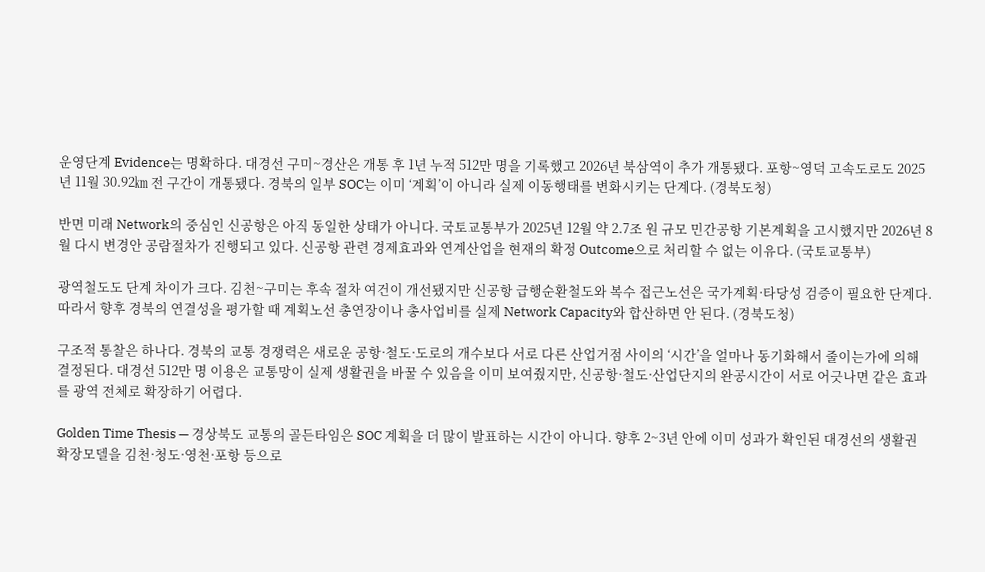운영단계 Evidence는 명확하다. 대경선 구미~경산은 개통 후 1년 누적 512만 명을 기록했고 2026년 북삼역이 추가 개통됐다. 포항~영덕 고속도로도 2025년 11월 30.92㎞ 전 구간이 개통됐다. 경북의 일부 SOC는 이미 ‘계획’이 아니라 실제 이동행태를 변화시키는 단계다. (경북도청)

반면 미래 Network의 중심인 신공항은 아직 동일한 상태가 아니다. 국토교통부가 2025년 12월 약 2.7조 원 규모 민간공항 기본계획을 고시했지만 2026년 8월 다시 변경안 공람절차가 진행되고 있다. 신공항 관련 경제효과와 연계산업을 현재의 확정 Outcome으로 처리할 수 없는 이유다. (국토교통부)

광역철도도 단계 차이가 크다. 김천~구미는 후속 절차 여건이 개선됐지만 신공항 급행순환철도와 복수 접근노선은 국가계획·타당성 검증이 필요한 단계다. 따라서 향후 경북의 연결성을 평가할 때 계획노선 총연장이나 총사업비를 실제 Network Capacity와 합산하면 안 된다. (경북도청)

구조적 통찰은 하나다. 경북의 교통 경쟁력은 새로운 공항·철도·도로의 개수보다 서로 다른 산업거점 사이의 ‘시간’을 얼마나 동기화해서 줄이는가에 의해 결정된다. 대경선 512만 명 이용은 교통망이 실제 생활권을 바꿀 수 있음을 이미 보여줬지만, 신공항·철도·산업단지의 완공시간이 서로 어긋나면 같은 효과를 광역 전체로 확장하기 어렵다.

Golden Time Thesis — 경상북도 교통의 골든타임은 SOC 계획을 더 많이 발표하는 시간이 아니다. 향후 2~3년 안에 이미 성과가 확인된 대경선의 생활권 확장모델을 김천·청도·영천·포항 등으로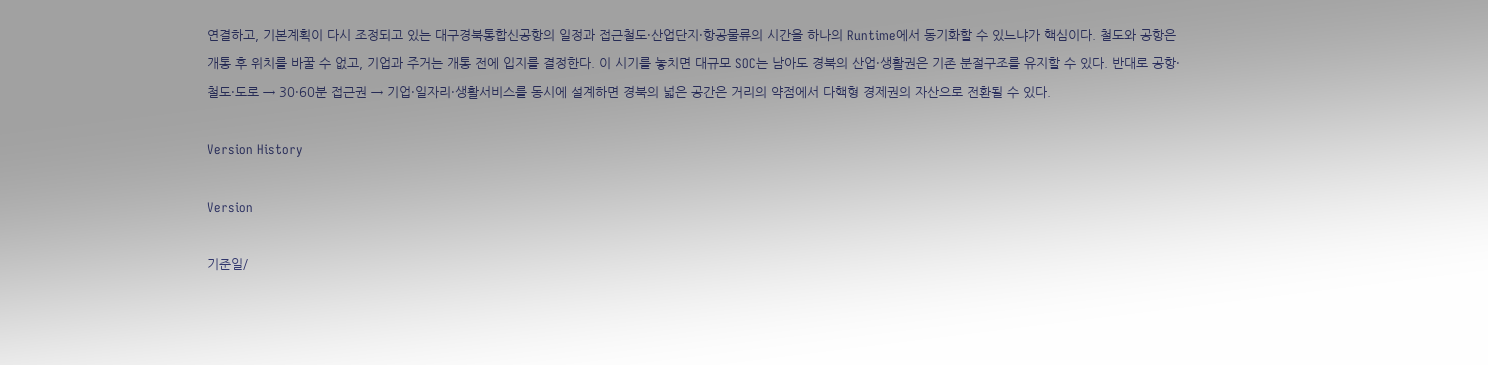연결하고, 기본계획이 다시 조정되고 있는 대구경북통합신공항의 일정과 접근철도·산업단지·항공물류의 시간을 하나의 Runtime에서 동기화할 수 있느냐가 핵심이다. 철도와 공항은 개통 후 위치를 바꿀 수 없고, 기업과 주거는 개통 전에 입지를 결정한다. 이 시기를 놓치면 대규모 SOC는 남아도 경북의 산업·생활권은 기존 분절구조를 유지할 수 있다. 반대로 공항·철도·도로 → 30·60분 접근권 → 기업·일자리·생활서비스를 동시에 설계하면 경북의 넓은 공간은 거리의 약점에서 다핵형 경제권의 자산으로 전환될 수 있다.

Version History

Version

기준일/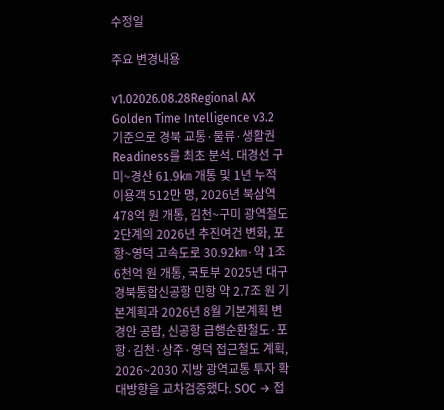수정일

주요 변경내용

v1.02026.08.28Regional AX Golden Time Intelligence v3.2  기준으로 경북 교통·물류·생활권 Readiness를 최초 분석. 대경선 구미~경산 61.9㎞ 개통 및 1년 누적 이용객 512만 명, 2026년 북삼역 478억 원 개통, 김천~구미 광역철도 2단계의 2026년 추진여건 변화, 포항~영덕 고속도로 30.92㎞·약 1조6천억 원 개통, 국토부 2025년 대구경북통합신공항 민항 약 2.7조 원 기본계획과 2026년 8월 기본계획 변경안 공람, 신공항 급행순환철도·포항·김천·상주·영덕 접근철도 계획, 2026~2030 지방 광역교통 투자 확대방향을 교차검증했다. SOC → 접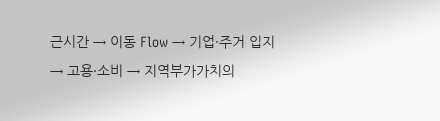근시간 → 이동 Flow → 기업·주거 입지 → 고용·소비 → 지역부가가치의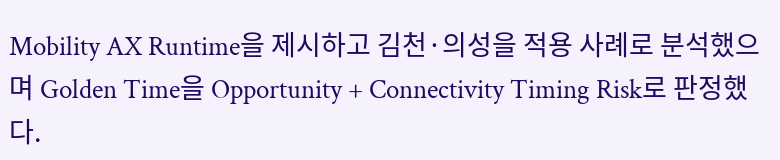Mobility AX Runtime을 제시하고 김천·의성을 적용 사례로 분석했으며 Golden Time을 Opportunity + Connectivity Timing Risk로 판정했다.